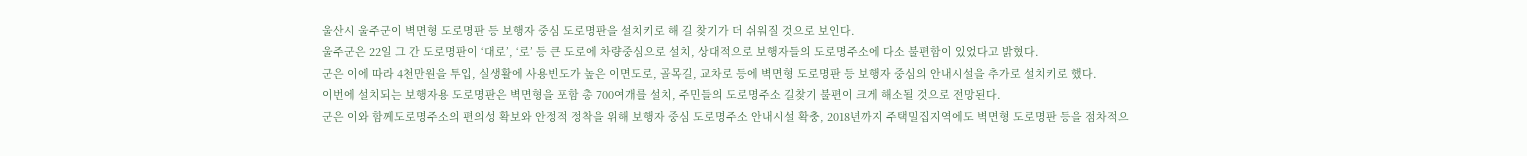울산시 울주군이 벽면형 도로명판 등 보행자 중심 도로명판을 설치키로 해 길 찾기가 더 쉬워질 것으로 보인다.
울주군은 22일 그 간 도로명판이 ‘대로’, ‘로’ 등 큰 도로에 차량중심으로 설치, 상대적으로 보행자들의 도로명주소에 다소 불편함이 있었다고 밝혔다.
군은 이에 따라 4천만원을 투입, 실생활에 사용빈도가 높은 이면도로, 골목길, 교차로 등에 벽면형 도로명판 등 보행자 중심의 안내시설을 추가로 설치키로 했다.
이번에 설치되는 보행자용 도로명판은 벽면형을 포함 총 700여개를 설치, 주민들의 도로명주소 길찾기 불편이 크게 해소될 것으로 전망된다.
군은 이와 함께도로명주소의 편의성 확보와 안정적 정착을 위해 보행자 중심 도로명주소 안내시설 확충, 2018년까지 주택밀집지역에도 벽면형 도로명판 등을 점차적으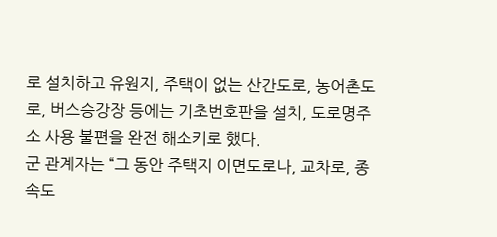로 설치하고 유원지, 주택이 없는 산간도로, 농어촌도로, 버스승강장 등에는 기초번호판을 설치, 도로명주소 사용 불편을 완전 해소키로 했다.
군 관계자는 “그 동안 주택지 이면도로나, 교차로, 종속도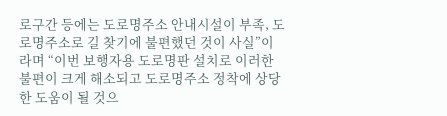로구간 등에는 도로명주소 안내시설이 부족, 도로명주소로 길 찾기에 불편했던 것이 사실”이라며 “이번 보행자용 도로명판 설치로 이러한 불편이 크게 해소되고 도로명주소 정착에 상당한 도움이 될 것으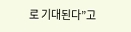로 기대된다”고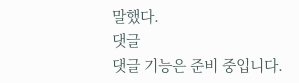말했다.
댓글
댓글 기능은 준비 중입니다.